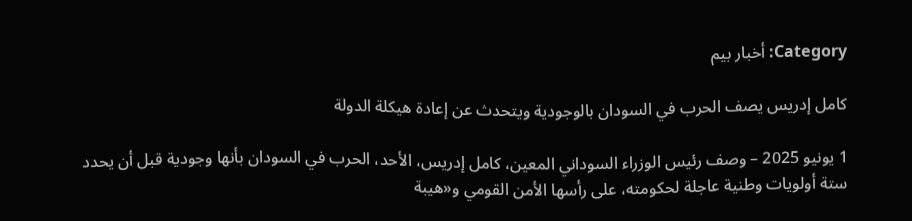Category: أخبار بيم

كامل إدريس يصف الحرب في السودان بالوجودية ويتحدث عن إعادة هيكلة الدولة

1 يونيو 2025 – وصف رئيس الوزراء السوداني المعين، كامل إدريس، الأحد، الحرب في السودان بأنها وجودية قبل أن يحدد ستة أولويات وطنية عاجلة لحكومته، على رأسها الأمن القومي و«هيبة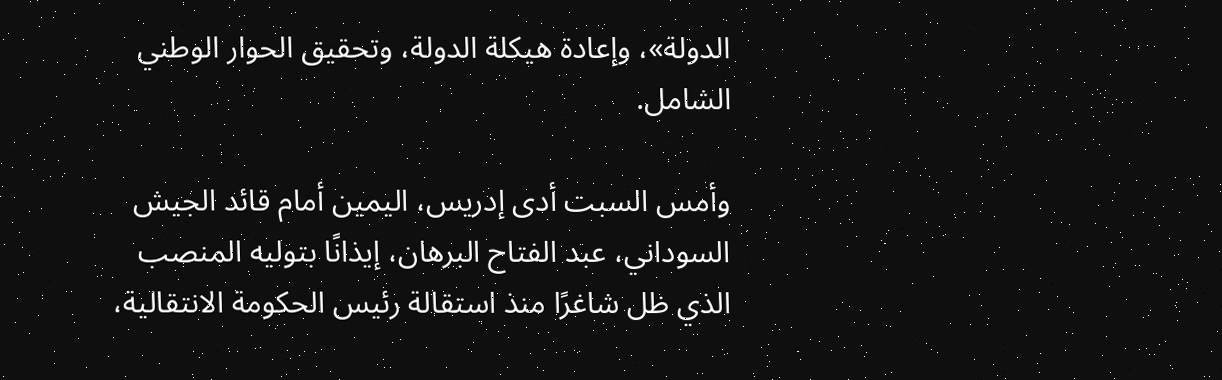الدولة»، وإعادة هيكلة الدولة، وتحقيق الحوار الوطني الشامل.

وأمس السبت أدى إدريس، اليمين أمام قائد الجيش السوداني، عبد الفتاح البرهان، إيذانًا بتوليه المنصب الذي ظل شاغرًا منذ استقالة رئيس الحكومة الانتقالية،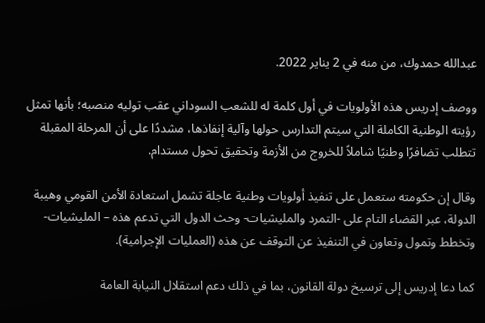عبدالله حمدوك، من منه في 2 يناير 2022.

ووصف إدريس هذه الأولويات في أول كلمة له للشعب السوداني عقب توليه منصبه؛ بأنها تمثل رؤيته الوطنية الكاملة التي سيتم التدارس حولها وآلية إنفاذها، مشددًا على أن المرحلة المقبلة تتطلب تضافرًا وطنيًا شاملاً للخروج من الأزمة وتحقيق تحول مستدام.

وقال إن حكومته ستعمل على تنفيذ أولويات وطنية عاجلة تشمل استعادة الأمن القومي وهيبة الدولة، عبر القضاء التام على -التمرد والمليشيات- وحث الدول التي تدعم هذه – المليشيات- وتخطط وتمول وتعاون في التنفيذ عن التوقف عن هذه (العمليات الإجرامية).

كما دعا إدريس إلى ترسيخ دولة القانون، بما في ذلك دعم استقلال النيابة العامة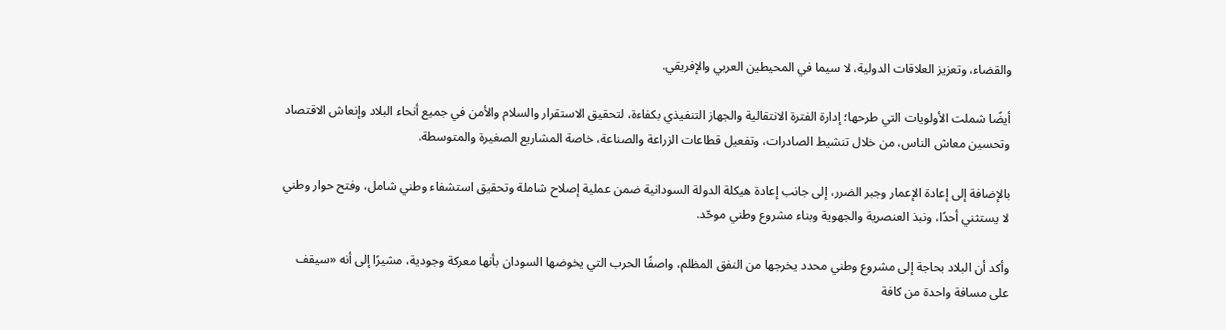والقضاء، وتعزيز العلاقات الدولية، لا سيما في المحيطين العربي والإفريقي.

أيضًا شملت الأولويات التي طرحها؛ إدارة الفترة الانتقالية والجهاز التنفيذي بكفاءة، لتحقيق الاستقرار والسلام والأمن في جميع أنحاء البلاد وإنعاش الاقتصاد وتحسين معاش الناس، من خلال تنشيط الصادرات، وتفعيل قطاعات الزراعة والصناعة، خاصة المشاريع الصغيرة والمتوسطة.

بالإضافة إلى إعادة الإعمار وجبر الضرر، إلى جانب إعادة هيكلة الدولة السودانية ضمن عملية إصلاح شاملة وتحقيق استشفاء وطني شامل، وفتح حوار وطني لا يستثني أحدًا، ونبذ العنصرية والجهوية وبناء مشروع وطني موحّد.

وأكد أن البلاد بحاجة إلى مشروع وطني محدد يخرجها من النفق المظلم، واصفًا الحرب التي يخوضها السودان بأنها معركة وجودية، مشيرًا إلى أنه «سيقف على مسافة واحدة من كافة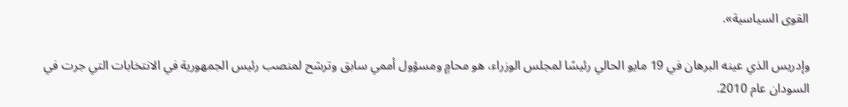القوى السياسية».

وإدريس الذي عينه البرهان في 19 مايو الحالي رئيسًا لمجلس الوزراء، هو محامٍ ومسؤول أممي سابق وترشح لمنصب رئيس الجمهورية في الانتخابات التي جرت في السودان عام 2010.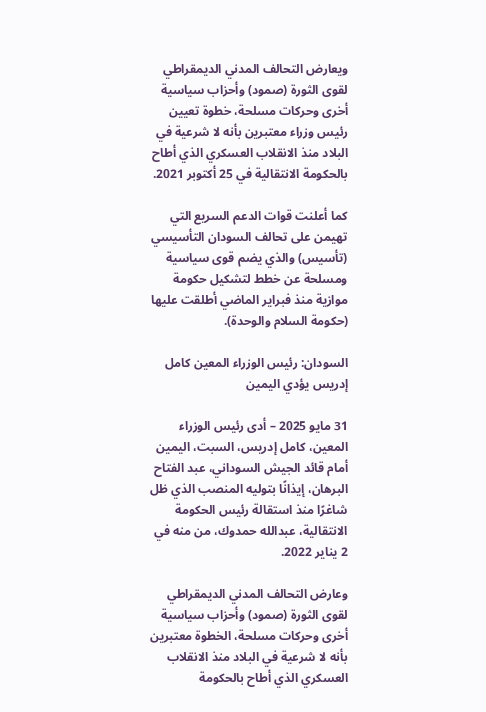ويعارض التحالف المدني الديمقراطي لقوى الثورة (صمود) وأحزاب سياسية أخرى وحركات مسلحة، خطوة تعيين رئيس وزراء معتبرين بأنه لا شرعية في البلاد منذ الانقلاب العسكري الذي أطاح بالحكومة الانتقالية في 25 أكتوبر 2021.

كما أعلنت قوات الدعم السريع التي تهيمن على تحالف السودان التأسيسي (تأسيس) والذي يضم قوى سياسية ومسلحة عن خطط لتشكيل حكومة موازية منذ فبراير الماضي أطلقت عليها (حكومة السلام والوحدة).

السودان: رئيس الوزراء المعين كامل إدريس يؤدي اليمين

31 مايو 2025 – أدى رئيس الوزراء المعين، كامل إدريس، السبت، اليمين أمام قائد الجيش السوداني، عبد الفتاح البرهان، إيذانًا بتوليه المنصب الذي ظل شاغرًا منذ استقالة رئيس الحكومة الانتقالية، عبدالله حمدوك، من منه في 2 يناير 2022.

وعارض التحالف المدني الديمقراطي لقوى الثورة (صمود) وأحزاب سياسية أخرى وحركات مسلحة، الخطوة معتبرين بأنه لا شرعية في البلاد منذ الانقلاب العسكري الذي أطاح بالحكومة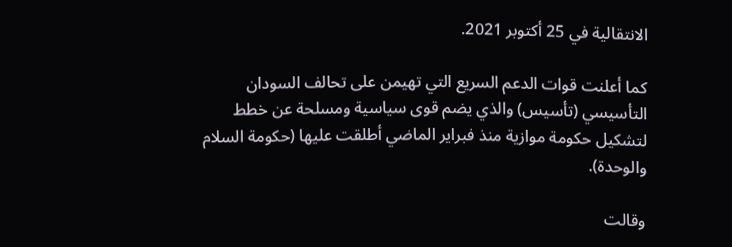الانتقالية في 25 أكتوبر 2021.

كما أعلنت قوات الدعم السريع التي تهيمن على تحالف السودان التأسيسي (تأسيس) والذي يضم قوى سياسية ومسلحة عن خطط لتشكيل حكومة موازية منذ فبراير الماضي أطلقت عليها (حكومة السلام والوحدة).

وقالت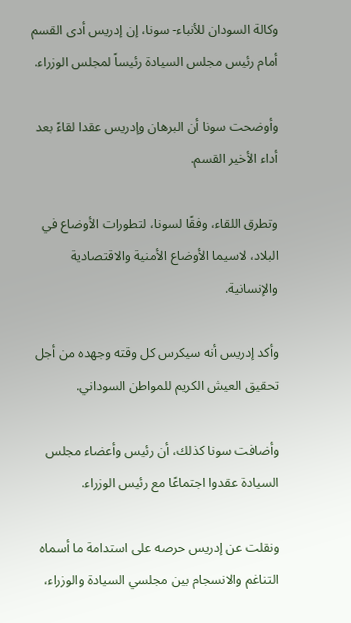وكالة السودان للأنباء- سونا، إن إدريس أدى القسم أمام رئيس مجلس السيادة رئيساً لمجلس الوزراء.

وأوضحت سونا أن البرهان وإدريس عقدا لقاءً بعد أداء الأخير القسم.

وتطرق اللقاء، وفقًا لسونا، لتطورات الأوضاع في البلاد، لاسيما الأوضاع الأمنية والاقتصادية والإنسانية.

وأكد إدريس أنه سيكرس كل وقته وجهده من أجل تحقيق العيش الكريم للمواطن السوداني.

وأضافت سونا كذلك، أن رئيس وأعضاء مجلس السيادة عقدوا اجتماعًا مع رئيس الوزراء.

ونقلت عن إدريس حرصه على استدامة ما أسماه التناغم والانسجام بين مجلسي السيادة والوزراء،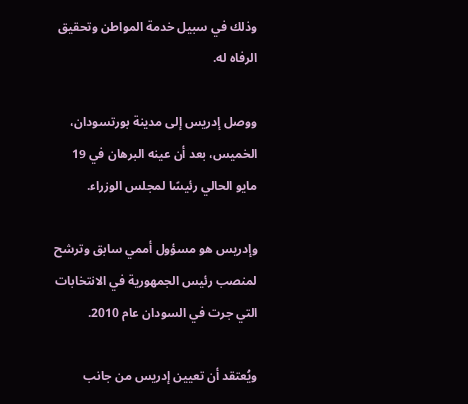وذلك في سبيل خدمة المواطن وتحقيق الرفاه له.

ووصل إدريس إلى مدينة بورتسودان، الخميس، بعد أن عينه البرهان في 19 مايو الحالي رئيسًا لمجلس الوزراء.

وإدريس هو مسؤول أممي سابق وترشح لمنصب رئيس الجمهورية في الانتخابات التي جرت في السودان عام 2010.

ويُعتقد أن تعيين إدريس من جانب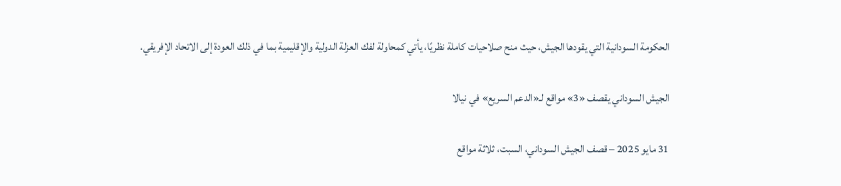الحكومة السودانية التي يقودها الجيش، حيث منح صلاحيات كاملة نظريًا، يأتي كمحاولة لفك العزلة الدولية والإقليمية بما في ذلك العودة إلى الاتحاد الإفريقي.

الجيش السوداني يقصف «3» مواقع لـ«الدعم السريع» في نيالا

31 مايو 2025 – قصف الجيش السوداني، السبت، ثلاثة مواقع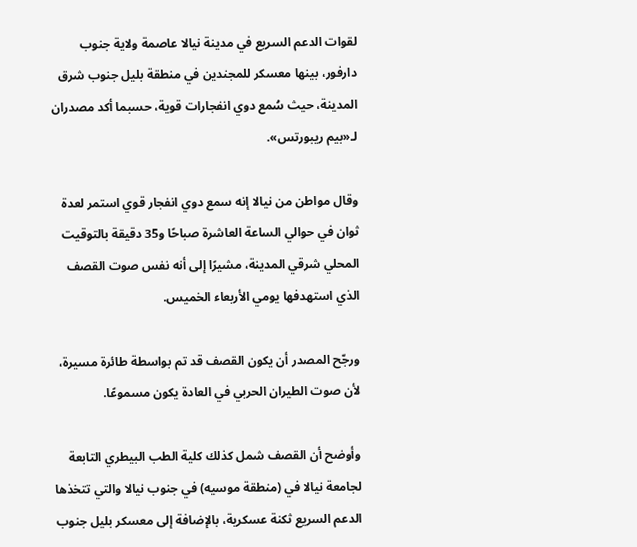لقوات الدعم السريع في مدينة نيالا عاصمة ولاية جنوب دارفور، بينها معسكر للمجندين في منطقة بليل جنوب شرق المدينة، حيث سُمع دوي انفجارات قوية، حسبما أكد مصدران لـ«بيم ريبورتس».

وقال مواطن من نيالا إنه سمع دوي انفجار قوي استمر لعدة ثوان في حوالي الساعة العاشرة صباحًا و35 دقيقة بالتوقيت المحلي شرقي المدينة، مشيرًا إلى أنه نفس صوت القصف الذي استهدفها يومي الأربعاء الخميس.

ورجّح المصدر أن يكون القصف قد تم بواسطة طائرة مسيرة، لأن صوت الطيران الحربي في العادة يكون مسموعًا.

وأوضح أن القصف شمل كذلك كلية الطب البيطري التابعة لجامعة نيالا في (منطقة موسيه) في جنوب نيالا والتي تتخذها الدعم السريع ثكنة عسكرية، بالإضافة إلى معسكر بليل جنوب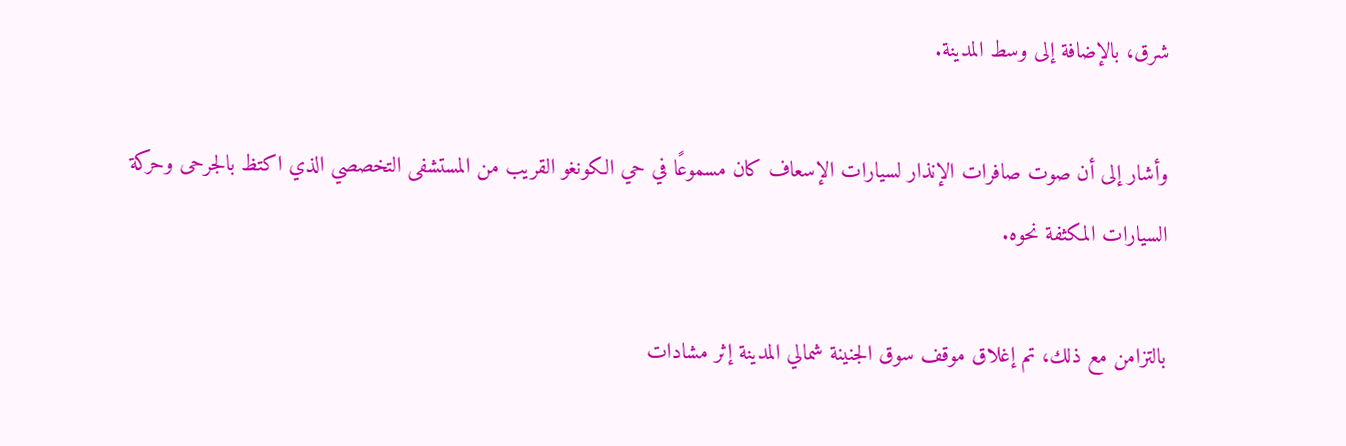شرق، بالإضافة إلى وسط المدينة.

وأشار إلى أن صوت صافرات الإنذار لسيارات الإسعاف كان مسموعًا في حي الكونغو القريب من المستشفى التخصصي الذي اكتظ بالجرحى وحركة السيارات المكثفة نحوه.

بالتزامن مع ذلك، تم إغلاق موقف سوق الجنينة شمالي المدينة إثر مشادات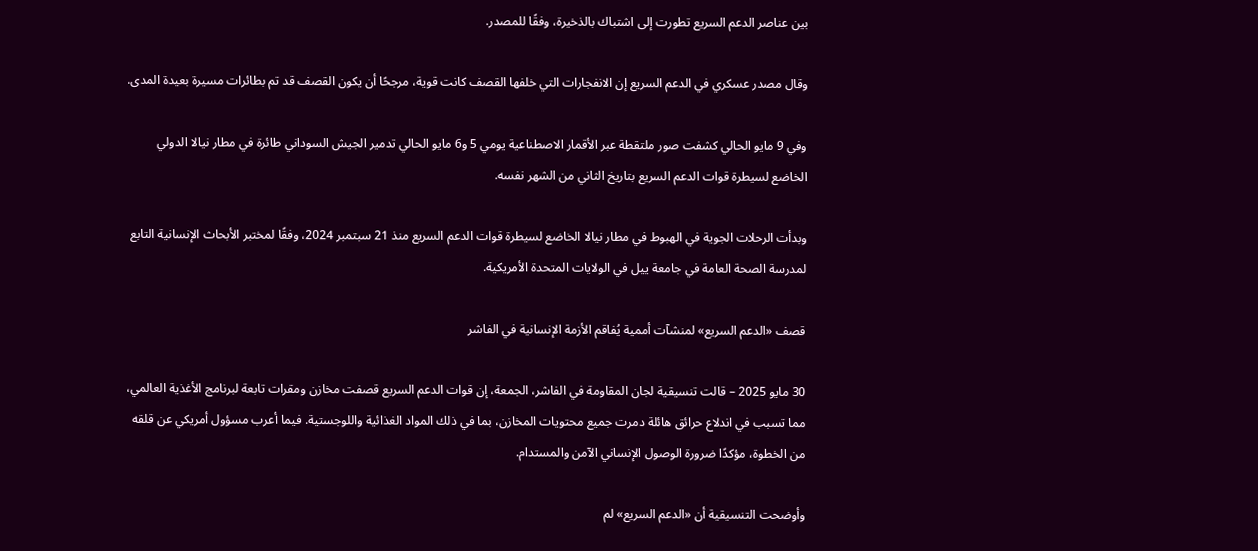بين عناصر الدعم السريع تطورت إلى اشتباك بالذخيرة، وفقًا للمصدر.

وقال مصدر عسكري في الدعم السريع إن الانفجارات التي خلفها القصف كانت قوية، مرجحًا أن يكون القصف قد تم بطائرات مسيرة بعيدة المدى.

وفي 9 مايو الحالي كشفت صور ملتقطة عبر الأقمار الاصطناعية يومي 5 و6 مايو الحالي تدمير الجيش السوداني طائرة في مطار نيالا الدولي الخاضع لسيطرة قوات الدعم السريع بتاريخ الثاني من الشهر نفسه.

وبدأت الرحلات الجوية في الهبوط في مطار نيالا الخاضع لسيطرة قوات الدعم السريع منذ 21 سبتمبر 2024، وفقًا لمختبر الأبحاث الإنسانية التابع لمدرسة الصحة العامة في جامعة ييل في الولايات المتحدة الأمريكية.

قصف «الدعم السريع» لمنشآت أممية يُفاقم الأزمة الإنسانية في الفاشر

30 مايو 2025 – قالت تنسيقية لجان المقاومة في الفاشر، الجمعة، إن قوات الدعم السريع قصفت مخازن ومقرات تابعة لبرنامج الأغذية العالمي، مما تسبب في اندلاع حرائق هائلة دمرت جميع محتويات المخازن، بما في ذلك المواد الغذائية واللوجستية. فيما أعرب مسؤول أمريكي عن قلقه من الخطوة، مؤكدًا ضرورة الوصول الإنساني الآمن والمستدام.

وأوضحت التنسيقية أن «الدعم السريع» لم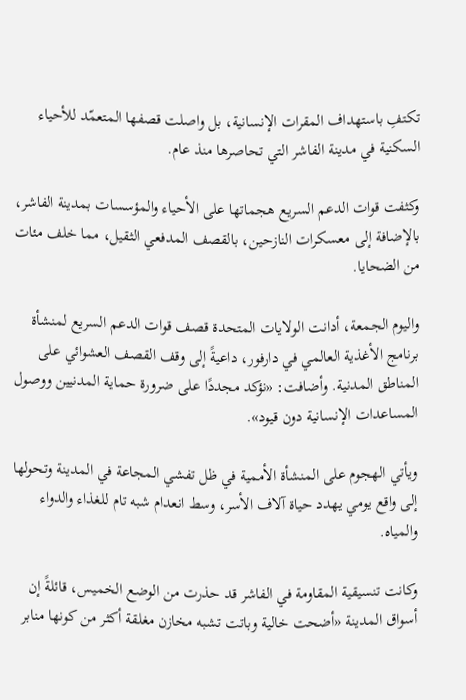تكتفِ باستهداف المقرات الإنسانية، بل واصلت قصفها المتعمّد للأحياء السكنية في مدينة الفاشر التي تحاصرها منذ عام.

وكثفت قوات الدعم السريع هجماتها على الأحياء والمؤسسات بمدينة الفاشر، بالإضافة إلى معسكرات النازحين، بالقصف المدفعي الثقيل، مما خلف مئات من الضحايا.

واليوم الجمعة، أدانت الولايات المتحدة قصف قوات الدعم السريع لمنشأة برنامج الأغذية العالمي في دارفور، داعيةً إلى وقف القصف العشوائي على المناطق المدنية. وأضافت: «نؤكد مجددًا على ضرورة حماية المدنيين ووصول المساعدات الإنسانية دون قيود».

ويأتي الهجوم على المنشأة الأممية في ظل تفشي المجاعة في المدينة وتحولها إلى واقع يومي يهدد حياة آلاف الأسر، وسط انعدام شبه تام للغذاء والدواء والمياه.

وكانت تنسيقية المقاومة في الفاشر قد حذرت من الوضع الخميس، قائلةً إن أسواق المدينة «أضحت خالية وباتت تشبه مخازن مغلقة أكثر من كونها منابر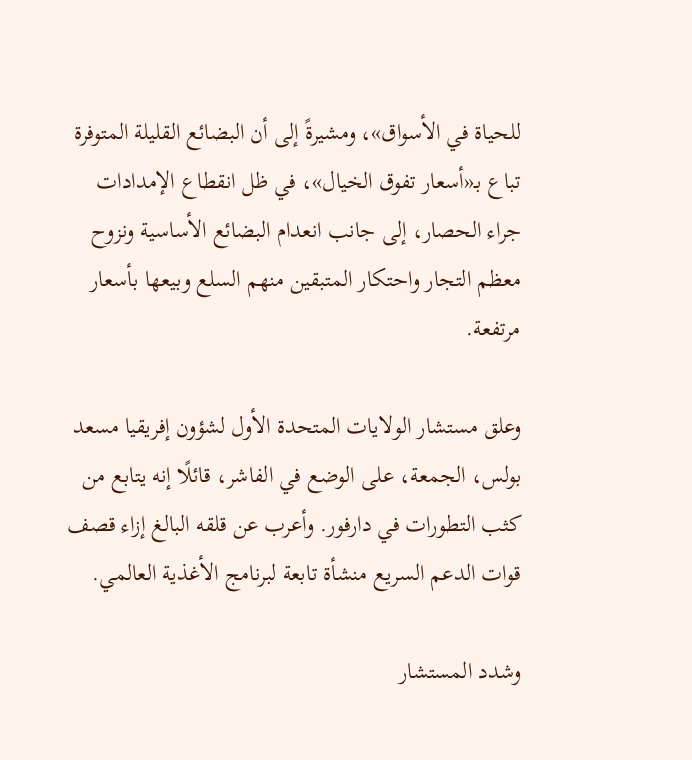للحياة في الأسواق»، ومشيرةً إلى أن البضائع القليلة المتوفرة تباع بـ«أسعار تفوق الخيال»، في ظل انقطاع الإمدادات جراء الحصار، إلى جانب انعدام البضائع الأساسية ونزوح معظم التجار واحتكار المتبقين منهم السلع وبيعها بأسعار مرتفعة.

وعلق مستشار الولايات المتحدة الأول لشؤون إفريقيا مسعد بولس، الجمعة، على الوضع في الفاشر، قائلًا إنه يتابع من كثب التطورات في دارفور. وأعرب عن قلقه البالغ إزاء قصف قوات الدعم السريع منشأة تابعة لبرنامج الأغذية العالمي.

وشدد المستشار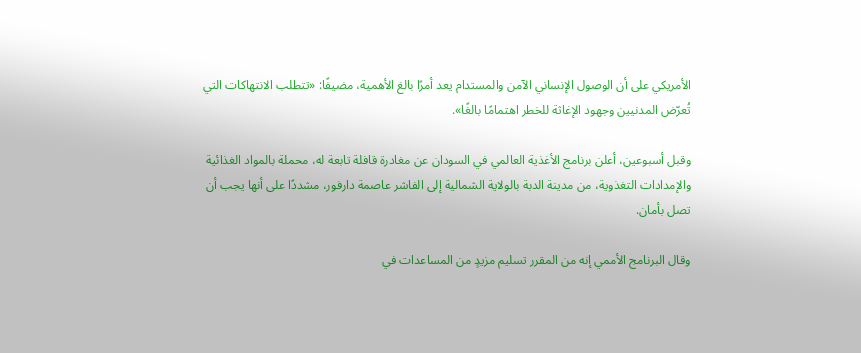الأمريكي على أن الوصول الإنساني الآمن والمستدام يعد أمرًا بالغ الأهمية، مضيفًا: «تتطلب الانتهاكات التي تُعرّض المدنيين وجهود الإغاثة للخطر اهتمامًا بالغًا».

وقبل أسبوعين، أعلن برنامج الأغذية العالمي في السودان عن مغادرة قافلة تابعة له، محملة بالمواد الغذائية والإمدادات التغذوية، من مدينة الدبة بالولاية الشمالية إلى الفاشر عاصمة دارفور، مشددًا على أنها يجب أن تصل بأمان.

وقال البرنامج الأممي إنه من المقرر تسليم مزيدٍ من المساعدات في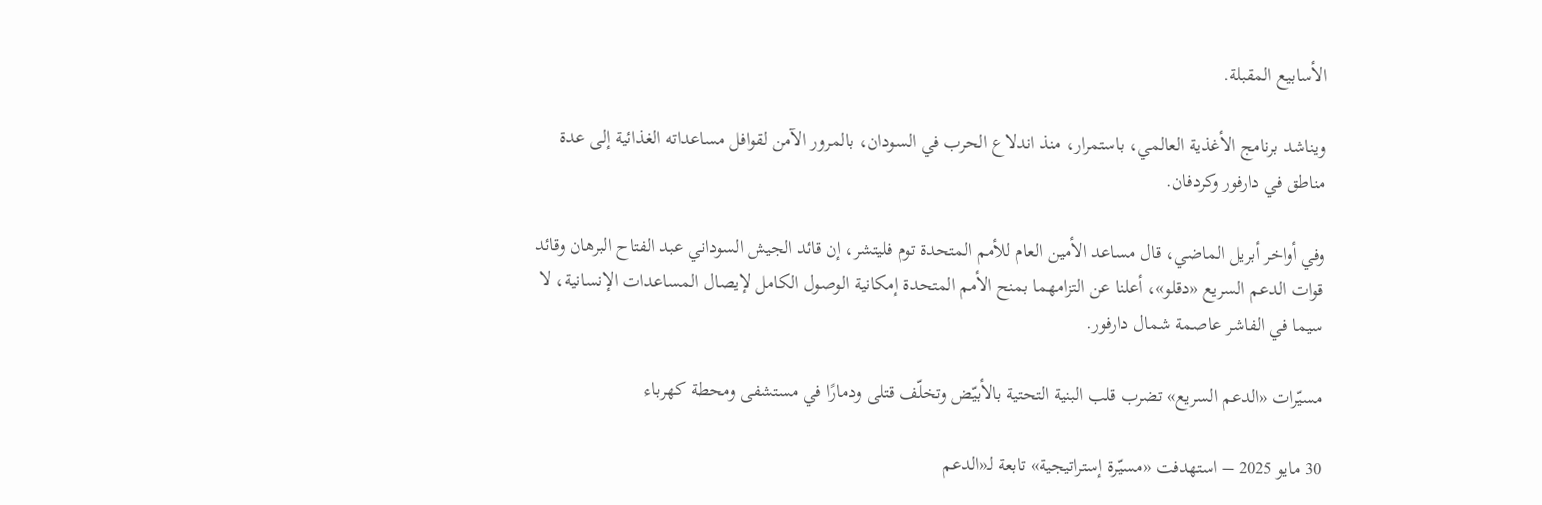الأسابيع المقبلة.

ويناشد برنامج الأغذية العالمي، باستمرار، منذ اندلاع الحرب في السودان، بالمرور الآمن لقوافل مساعداته الغذائية إلى عدة مناطق في دارفور وكردفان.

وفي أواخر أبريل الماضي، قال مساعد الأمين العام للأمم المتحدة توم فليتشر، إن قائد الجيش السوداني عبد الفتاح البرهان وقائد قوات الدعم السريع «دقلو»، أعلنا عن التزامهما بمنح الأمم المتحدة إمكانية الوصول الكامل لإيصال المساعدات الإنسانية، لا سيما في الفاشر عاصمة شمال دارفور.

مسيّرات «الدعم السريع» تضرب قلب البنية التحتية بالأبيّض وتخلّف قتلى ودمارًا في مستشفى ومحطة كهرباء

30 مايو 2025 – استهدفت «مسيّرة إستراتيجية» تابعة لـ«الدعم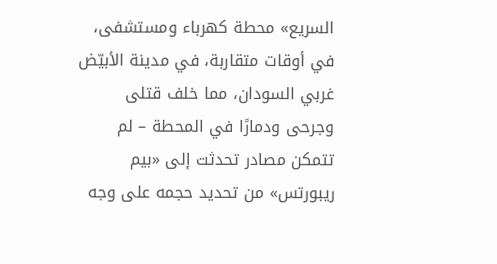السريع» محطة كهرباء ومستشفى، في أوقات متقاربة، في مدينة الأبيّض غربي السودان، مما خلف قتلى وجرحى ودمارًا في المحطة – لم تتمكن مصادر تحدثت إلى «بيم ريبورتس» من تحديد حجمه على وجه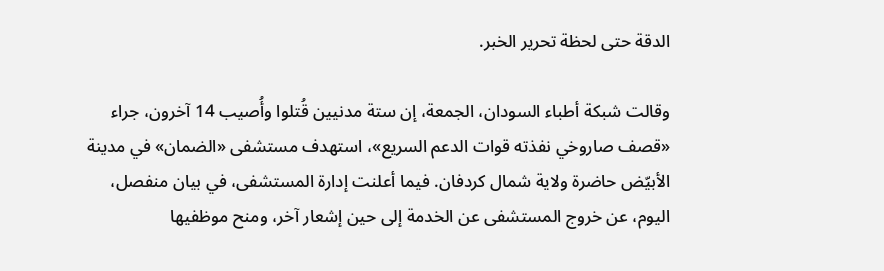الدقة حتى لحظة تحرير الخبر.

وقالت شبكة أطباء السودان، الجمعة، إن ستة مدنيين قُتلوا وأُصيب 14 آخرون، جراء «قصف صاروخي نفذته قوات الدعم السريع»، استهدف مستشفى «الضمان» في مدينة الأبيّض حاضرة ولاية شمال كردفان. فيما أعلنت إدارة المستشفى، في بيان منفصل، اليوم، عن خروج المستشفى عن الخدمة إلى حين إشعار آخر، ومنح موظفيها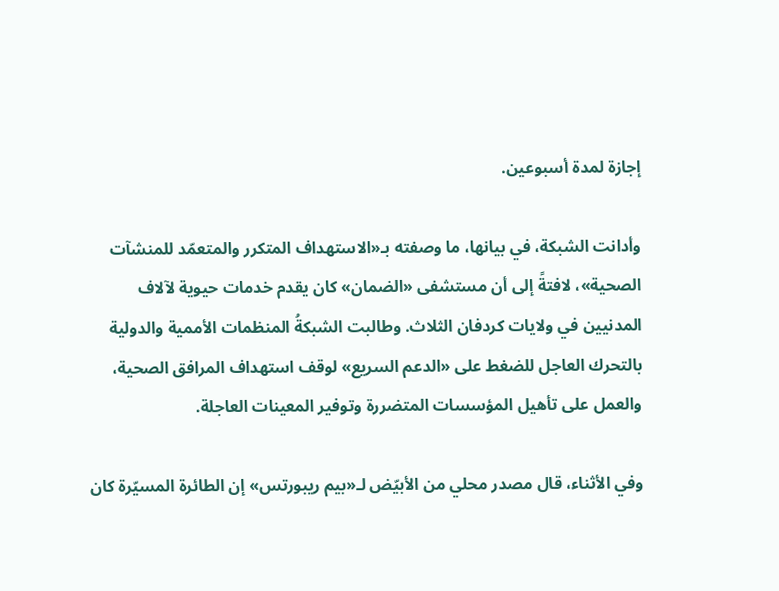إجازة لمدة أسبوعين.

وأدانت الشبكة، في بيانها، ما وصفته بـ«الاستهداف المتكرر والمتعمّد للمنشآت الصحية»، لافتةً إلى أن مستشفى «الضمان» كان يقدم خدمات حيوية لآلاف المدنيين في ولايات كردفان الثلاث. وطالبت الشبكةُ المنظمات الأممية والدولية بالتحرك العاجل للضغط على «الدعم السريع» لوقف استهداف المرافق الصحية، والعمل على تأهيل المؤسسات المتضررة وتوفير المعينات العاجلة.

وفي الأثناء، قال مصدر محلي من الأبيّض لـ«بيم ريبورتس» إن الطائرة المسيّرة كان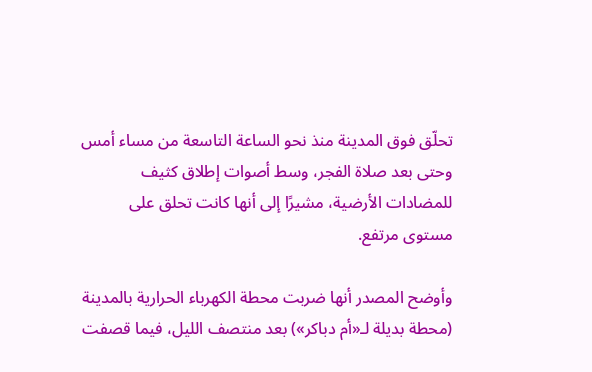تحلّق فوق المدينة منذ نحو الساعة التاسعة من مساء أمس وحتى بعد صلاة الفجر، وسط أصوات إطلاق كثيف للمضادات الأرضية، مشيرًا إلى أنها كانت تحلق على مستوى مرتفع.

وأوضح المصدر أنها ضربت محطة الكهرباء الحرارية بالمدينة (محطة بديلة لـ«أم دباكر») بعد منتصف الليل، فيما قصفت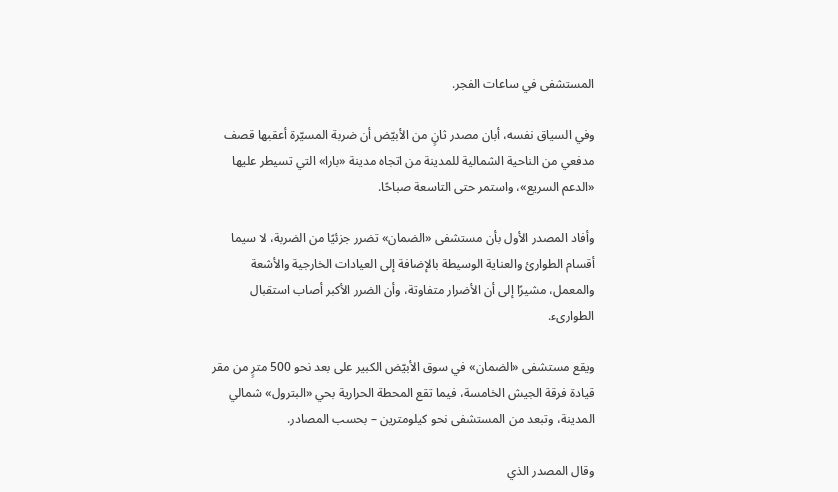المستشفى في ساعات الفجر.

وفي السياق نفسه، أبان مصدر ثانٍ من الأبيّض أن ضربة المسيّرة أعقبها قصف مدفعي من الناحية الشمالية للمدينة من اتجاه مدينة «بارا» التي تسيطر عليها «الدعم السريع»، واستمر حتى التاسعة صباحًا.

وأفاد المصدر الأول بأن مستشفى «الضمان» تضرر جزئيًا من الضربة، لا سيما أقسام الطوارئ والعناية الوسيطة بالإضافة إلى العيادات الخارجية والأشعة والمعمل، مشيرًا إلى أن الأضرار متفاوتة، وأن الضرر الأكبر أصاب استقبال الطوارىء.

ويقع مستشفى «الضمان» في سوق الأبيّض الكبير على بعد نحو 500 مترٍ من مقر قيادة فرقة الجيش الخامسة، فيما تقع المحطة الحرارية بحي «البترول» شمالي المدينة، وتبعد من المستشفى نحو كيلومترين – بحسب المصادر.

وقال المصدر الذي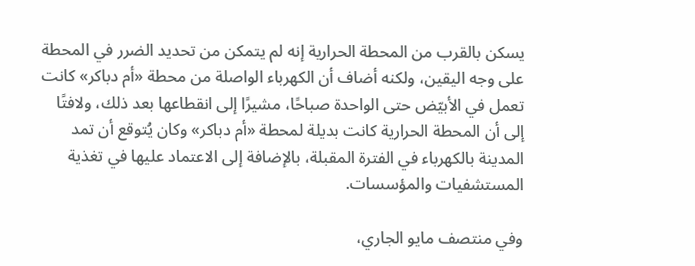يسكن بالقرب من المحطة الحرارية إنه لم يتمكن من تحديد الضرر في المحطة على وجه اليقين، ولكنه أضاف أن الكهرباء الواصلة من محطة «أم دباكر» كانت تعمل في الأبيّض حتى الواحدة صباحًا، مشيرًا إلى انقطاعها بعد ذلك، ولافتًا إلى أن المحطة الحرارية كانت بديلة لمحطة «أم دباكر» وكان يُتوقع أن تمد المدينة بالكهرباء في الفترة المقبلة، بالإضافة إلى الاعتماد عليها في تغذية المستشفيات والمؤسسات.

وفي منتصف مايو الجاري،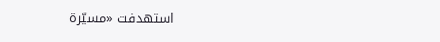استهدفت «مسيّرة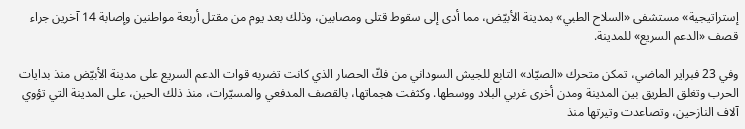إستراتيجية» مستشفى «السلاح الطبي» بمدينة الأبيّض، مما أدى إلى سقوط قتلى ومصابين، وذلك بعد يوم من مقتل أربعة مواطنين وإصابة 14 آخرين جراء قصف «الدعم السريع» للمدينة.

وفي 23 فبراير الماضي، تمكن متحرك «الصيّاد» التابع للجيش السوداني من فكّ الحصار الذي كانت تضربه قوات الدعم السريع على مدينة الأبيّض منذ بدايات الحرب وتغلق الطريق بين المدينة ومدن أخرى غربي البلاد ووسطها. وكثفت هجماتها، بالقصف المدفعي والمسيّرات، منذ ذلك الحين، على المدينة التي تؤوي آلاف النازحين، وتصاعدت وتيرتها منذ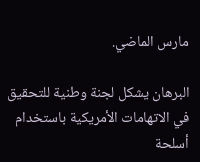مارس الماضي.

البرهان يشكل لجنة وطنية للتحقيق في الاتهامات الأمريكية باستخدام أسلحة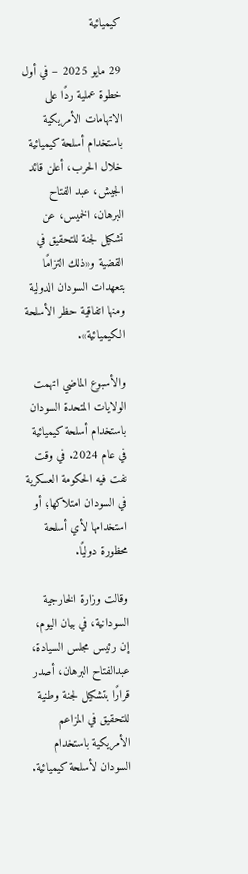كيميائية

29 مايو 2025 – في أول خطوة عملية ردًا على الاتهامات الأمريكية باستخدام أسلحة كيميائية خلال الحرب، أعلن قائد الجيش، عبد الفتاح البرهان، الخميس، عن تشكيل لجنة للتحقيق في القضية و«ذلك التزامًا بتعهدات السودان الدولية ومنها اتفاقية حظر الأسلحة الكيميائية».

والأسبوع الماضي اتهمت الولايات المتحدة السودان باستخدام أسلحة كيميائية في عام 2024. في وقت نفت فيه الحكومة العسكرية في السودان امتلاكها؛ أو استخدامها لأي أسلحة محظورة دوليًا.

وقالت وزارة الخارجية السودانية، في بيان اليوم، إن رئيس مجلس السيادة، عبدالفتاح البرهان، أصدر قرارًا بتشكيل لجنة وطنية للتحقيق في المزاعم الأمريكية باستخدام السودان لأسلحة كيميائية.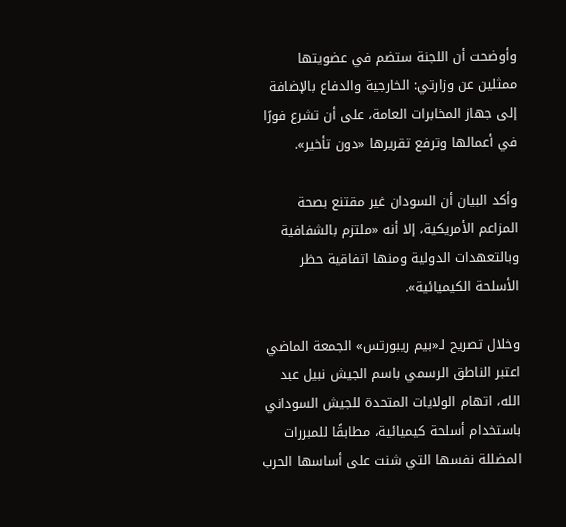وأوضحت أن اللجنة ستضم في عضويتها ممثلين عن وزارتي: الخارجية والدفاع بالإضافة إلى جهاز المخابرات العامة، على أن تشرع فورًا في أعمالها وترفع تقريرها «دون تأخير».

وأكد البيان أن السودان غير مقتنع بصحة المزاعم الأمريكية، إلا أنه «ملتزم بالشفافية وبالتعهدات الدولية ومنها اتفاقية حظر الأسلحة الكيميائية».

وخلال تصريح لـ«بيم ريبورتس» الجمعة الماضي اعتبر الناطق الرسمي باسم الجيش نبيل عبد الله، اتهام الولايات المتحدة للجيش السوداني باستخدام أسلحة كيميائية، مطابقًا للمبررات المضللة نفسها التي شنت على أساسها الحرب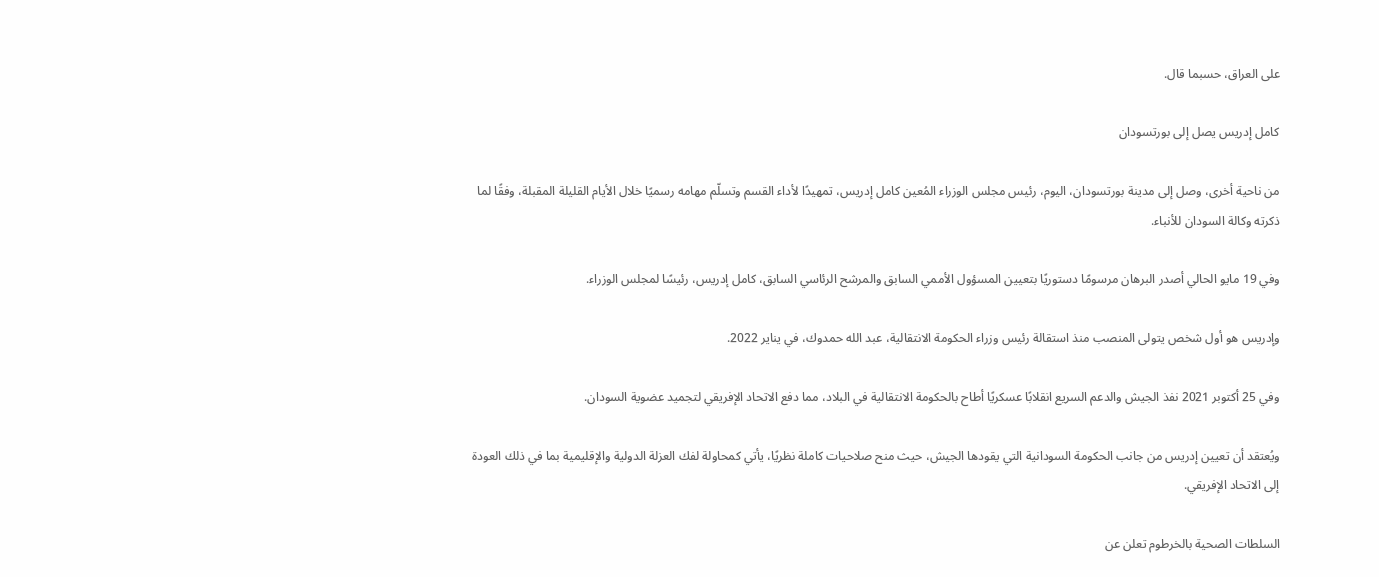على العراق، حسبما قال.

كامل إدريس يصل إلى بورتسودان

من ناحية أخرى، وصل إلى مدينة بورتسودان، اليوم، رئيس مجلس الوزراء المُعين كامل إدريس، تمهيدًا لأداء القسم وتسلّم مهامه رسميًا خلال الأيام القليلة المقبلة، وفقًا لما ذكرته وكالة السودان للأنباء.

وفي 19 مايو الحالي أصدر البرهان مرسومًا دستوريًا بتعيين المسؤول الأممي السابق والمرشح الرئاسي السابق، كامل إدريس، رئيسًا لمجلس الوزراء.

وإدريس هو أول شخص يتولى المنصب منذ استقالة رئيس وزراء الحكومة الانتقالية، عبد الله حمدوك، في يناير 2022.

وفي 25 أكتوبر 2021 نفذ الجيش والدعم السريع انقلابًا عسكريًا أطاح بالحكومة الانتقالية في البلاد، مما دفع الاتحاد الإفريقي لتجميد عضوية السودان.

ويُعتقد أن تعيين إدريس من جانب الحكومة السودانية التي يقودها الجيش، حيث منح صلاحيات كاملة نظريًا، يأتي كمحاولة لفك العزلة الدولية والإقليمية بما في ذلك العودة إلى الاتحاد الإفريقي.

السلطات الصحية بالخرطوم تعلن عن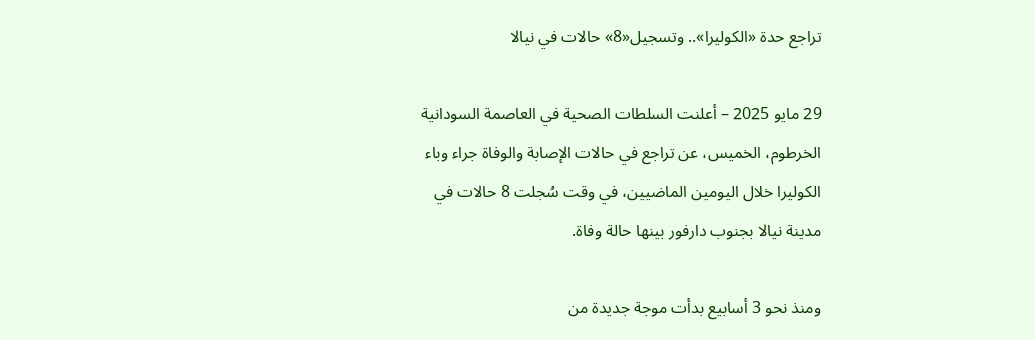تراجع حدة «الكوليرا».. وتسجيل«8» حالات في نيالا

29 مايو 2025 – أعلنت السلطات الصحية في العاصمة السودانية الخرطوم، الخميس، عن تراجع في حالات الإصابة والوفاة جراء وباء الكوليرا خلال اليومين الماضيين، في وقت سُجلت 8 حالات في مدينة نيالا بجنوب دارفور بينها حالة وفاة.

ومنذ نحو 3 أسابيع بدأت موجة جديدة من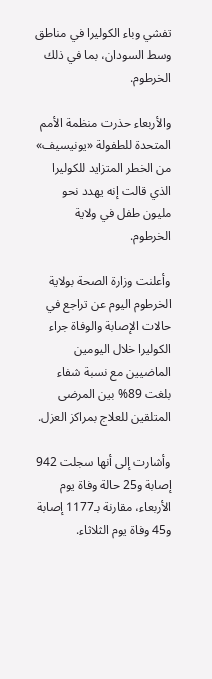تفشي وباء الكوليرا في مناطق وسط السودان، بما في ذلك الخرطوم.

والأربعاء حذرت منظمة الأمم المتحدة للطفولة «يونيسيف» من الخطر المتزايد للكوليرا الذي قالت إنه يهدد نحو مليون طفل في ولاية الخرطوم.

وأعلنت وزارة الصحة بولاية الخرطوم اليوم عن تراجع في حالات الإصابة والوفاة جراء الكوليرا خلال اليومين الماضيين مع نسبة شفاء بلغت 89% بين المرضى المتلقين للعلاج بمراكز العزل.

وأشارت إلى أنها سجلت 942 إصابة و25 حالة وفاة يوم الأربعاء، مقارنة بـ1177 إصابة و45 وفاة يوم الثلاثاء.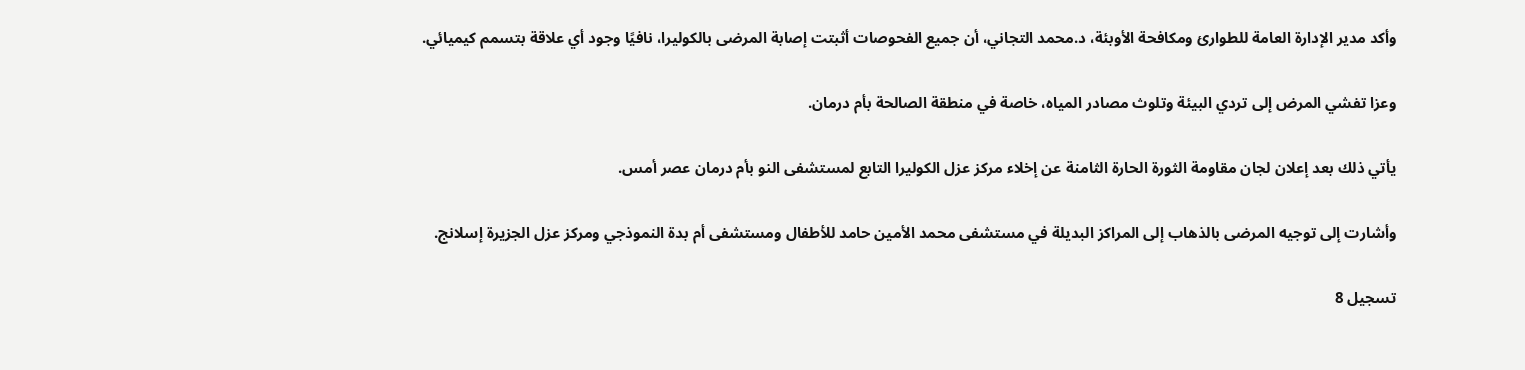وأكد مدير الإدارة العامة للطوارئ ومكافحة الأوبئة، د.محمد التجاني، أن جميع الفحوصات أثبتت إصابة المرضى بالكوليرا، نافيًا وجود أي علاقة بتسمم كيميائي.

وعزا تفشي المرض إلى تردي البيئة وتلوث مصادر المياه، خاصة في منطقة الصالحة بأم درمان.

يأتي ذلك بعد إعلان لجان مقاومة الثورة الحارة الثامنة عن إخلاء مركز عزل الكوليرا التابع لمستشفى النو بأم درمان عصر أمس.

وأشارت إلى توجيه المرضى بالذهاب إلى المراكز البديلة في مستشفى محمد الأمين حامد للأطفال ومستشفى أم بدة النموذجي ومركز عزل الجزيرة إسلانج.

تسجيل 8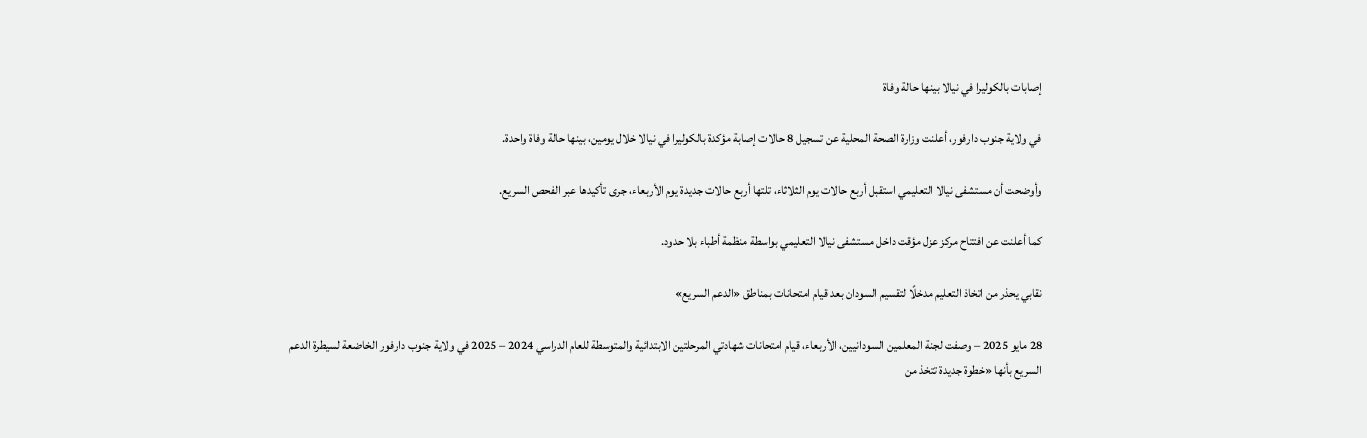إصابات بالكوليرا في نيالا بينها حالة وفاة

في ولاية جنوب دارفور، أعلنت وزارة الصحة المحلية عن تسجيل 8 حالات إصابة مؤكدة بالكوليرا في نيالا خلال يومين، بينها حالة وفاة واحدة.

وأوضحت أن مستشفى نيالا التعليمي استقبل أربع حالات يوم الثلاثاء، تلتها أربع حالات جديدة يوم الأربعاء، جرى تأكيدها عبر الفحص السريع.

كما أعلنت عن افتتاح مركز عزل مؤقت داخل مستشفى نيالا التعليمي بواسطة منظمة أطباء بلا حدود.

نقابي يحذر من اتخاذ التعليم مدخلًا لتقسيم السودان بعد قيام امتحانات بمناطق «الدعم السريع»

28 مايو 2025 – وصفت لجنة المعلمين السودانيين، الأربعاء، قيام امتحانات شهادتي المرحلتين الابتدائية والمتوسطة للعام الدراسي 2024 – 2025 في ولاية جنوب دارفور الخاضعة لسيطرة الدعم السريع بأنها «خطوة جديدة تتخذ من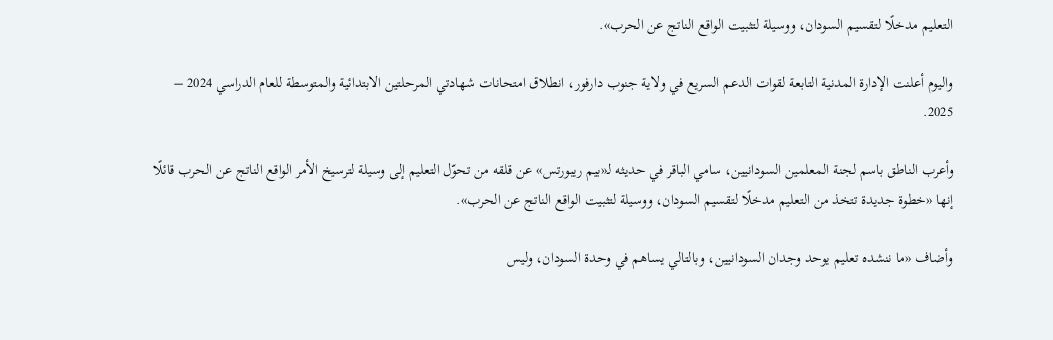التعليم مدخلًا لتقسيم السودان، ووسيلة لتثبيت الواقع الناتج عن الحرب».

واليوم أعلنت الإدارة المدنية التابعة لقوات الدعم السريع في ولاية جنوب دارفور، انطلاق امتحانات شهادتي المرحلتين الابتدائية والمتوسطة للعام الدراسي 2024 – 2025.

وأعرب الناطق باسم لجنة المعلمين السودانيين، سامي الباقر في حديثه لـ«بيم ريبورتس» عن قلقه من تحوّل التعليم إلى وسيلة لترسيخ الأمر الواقع الناتج عن الحرب قائلًا إنها «خطوة جديدة تتخذ من التعليم مدخلًا لتقسيم السودان، ووسيلة لتثبيت الواقع الناتج عن الحرب».

وأضاف «ما ننشده تعليم يوحد وجدان السودانيين، وبالتالي يساهم في وحدة السودان، وليس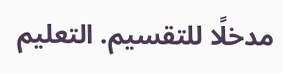مدخلًا للتقسيم. التعليم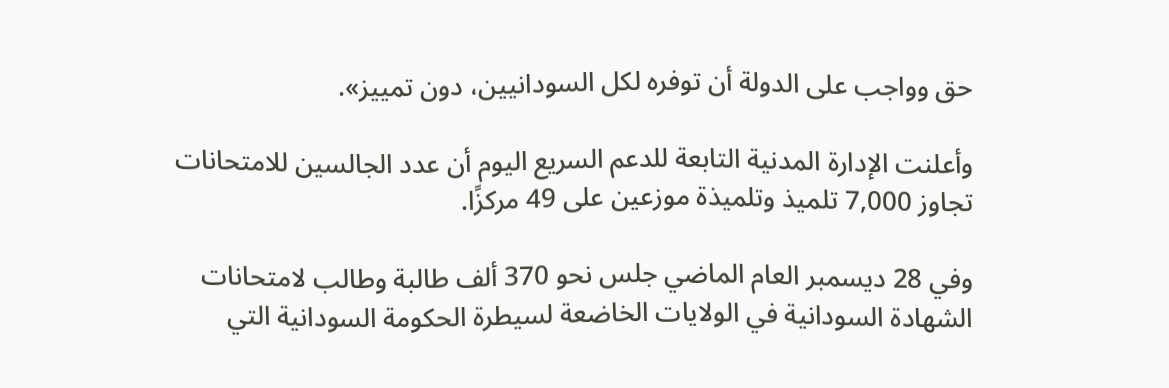حق وواجب على الدولة أن توفره لكل السودانيين، دون تمييز».

وأعلنت الإدارة المدنية التابعة للدعم السريع اليوم أن عدد الجالسين للامتحانات تجاوز 7,000 تلميذ وتلميذة موزعين على 49 مركزًا.

وفي 28 ديسمبر العام الماضي جلس نحو 370 ألف طالبة وطالب لامتحانات الشهادة السودانية في الولايات الخاضعة لسيطرة الحكومة السودانية التي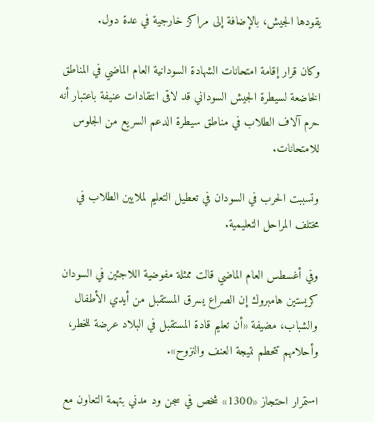يقودها الجيش، بالإضافة إلى مراكز خارجية في عدة دول.

وكان قرار إقامة امتحانات الشهادة السودانية العام الماضي في المناطق الخاضعة لسيطرة الجيش السوداني قد لاقى انتقادات عنيفة باعتبار أنه حرم آلاف الطلاب في مناطق سيطرة الدعم السريع من الجلوس للامتحانات.

وتسببت الحرب في السودان في تعطيل التعليم لملايين الطلاب في مختلف المراحل التعليمية.

وفي أغسطس العام الماضي قالت ممثلة مفوضية اللاجئين في السودان كريستين هامبروك إن الصراع يسرق المستقبل من أيدي الأطفال والشباب، مضيفة «أن تعليم قادة المستقبل في البلاد عرضة للخطر، وأحلامهم تتحطم نتيجة العنف والنزوح».

استمرار احتجاز «1300» شخص في سجن ود مدني بتهمة التعاون مع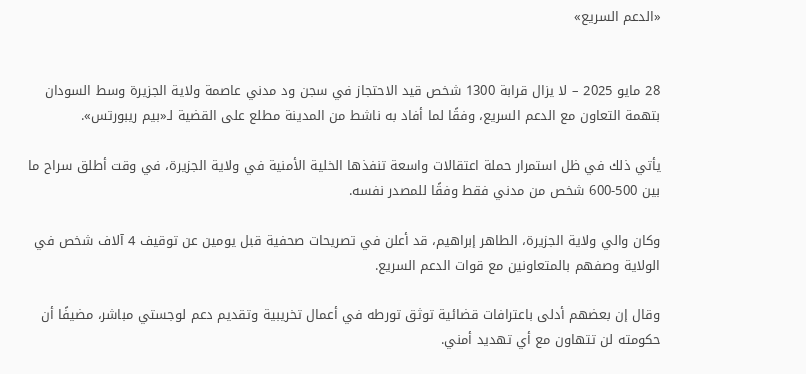«الدعم السريع»


28 مايو 2025 – لا يزال قرابة 1300 شخص قيد الاحتجاز في سجن ود مدني عاصمة ولاية الجزيرة وسط السودان بتهمة التعاون مع الدعم السريع، وفقًا لما أفاد به ناشط من المدينة مطلع على القضية لـ«بيم ريبورتس».

يأتي ذلك في ظل استمرار حملة اعتقالات واسعة تنفذها الخلية الأمنية في ولاية الجزيرة، في وقت أطلق سراح ما بين 500-600 شخص من مدني فقط وفقًا للمصدر نفسه.

وكان والي ولاية الجزيرة، الطاهر إبراهيم، قد أعلن في تصريحات صحفية قبل يومين عن توقيف 4 آلاف شخص في الولاية وصفهم بالمتعاونين مع قوات الدعم السريع.

وقال إن بعضهم أدلى باعترافات قضائية توثق تورطه في أعمال تخريبية وتقديم دعم لوجستي مباشر، مضيفًا أن حكومته لن تتهاون مع أي تهديد أمني.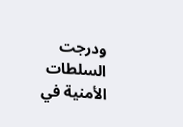ودرجت السلطات الأمنية في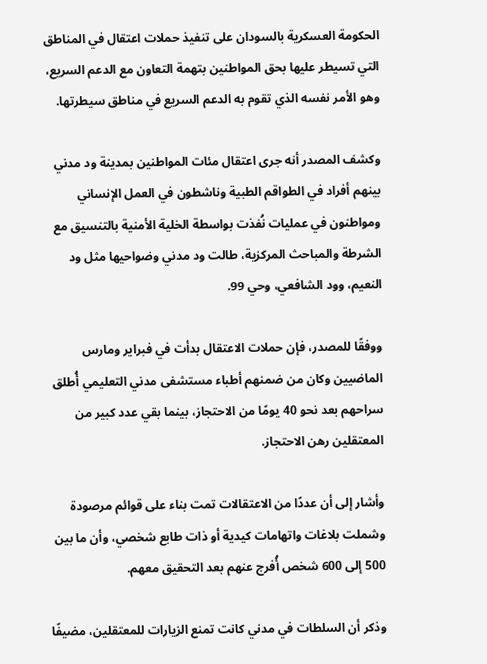الحكومة العسكرية بالسودان على تنفيذ حملات اعتقال في المناطق التي تسيطر عليها بحق المواطنين بتهمة التعاون مع الدعم السريع، وهو الأمر نفسه الذي تقوم به الدعم السريع في مناطق سيطرتها.

وكشف المصدر أنه جرى اعتقال مئات المواطنين بمدينة ود مدني بينهم أفراد في الطواقم الطبية وناشطون في العمل الإنساني ومواطنون في عمليات نُفذت بواسطة الخلية الأمنية بالتنسيق مع الشرطة والمباحث المركزية، طالت ود مدني وضواحيها مثل ود النعيم، وود الشافعي، وحي 99.

ووفقًا للمصدر، فإن حملات الاعتقال بدأت في فبراير ومارس الماضيين وكان من ضمنهم أطباء مستشفى مدني التعليمي أُطلق سراحهم بعد نحو 40 يومًا من الاحتجاز، بينما بقي عدد كبير من المعتقلين رهن الاحتجاز.

وأشار إلى أن عددًا من الاعتقالات تمت بناء على قوائم مرصودة وشملت بلاغات واتهامات كيدية أو ذات طابع شخصي، وأن ما بين 500 إلى 600 شخص أُفرج عنهم بعد التحقيق معهم.

وذكر أن السلطات في مدني كانت تمنع الزيارات للمعتقلين، مضيفًا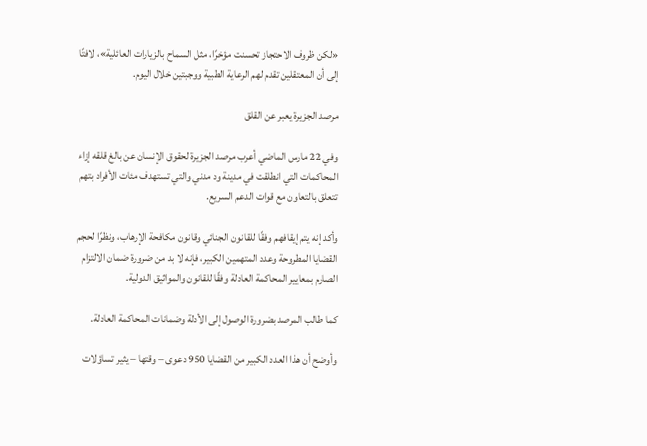«لكن ظروف الاحتجاز تحسنت مؤخرًا، مثل السماح بالزيارات العائلية»، لافتًا إلى أن المعتقلين تقدم لهم الرعاية الطبية ووجبتين خلال اليوم.

مرصد الجزيرة يعبر عن القلق

وفي 22 مارس الماضي أعرب مرصد الجزيرة لحقوق الإنسان عن بالغ قلقه إزاء المحاكمات التي انطلقت في مدينة ود مدني والتي تستهدف مئات الأفراد بتهم تتعلق بالتعاون مع قوات الدعم السريع.

وأكد إنه يتم إيقافهم وفقًا للقانون الجنائي وقانون مكافحة الإرهاب، ونظرًا لحجم القضايا المطروحة وعدد المتهمين الكبير، فإنه لا بد من ضرورة ضمان الالتزام الصارم بمعايير المحاكمة العادلة وفقًا للقانون والمواثيق الدولية.

كما طالب المرصد بضرورة الوصول إلى الأدلة وضمانات المحاكمة العادلة.

وأوضح أن هذا العدد الكبير من القضايا 950 دعوى – وقتها – يثير تساؤلات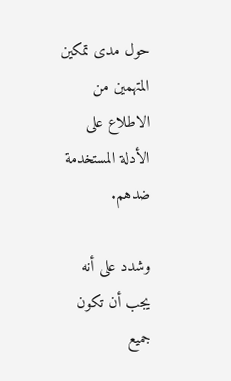حول مدى تمكين المتهمين من الاطلاع على الأدلة المستخدمة ضدهم.

وشدد على أنه يجب أن تكون جميع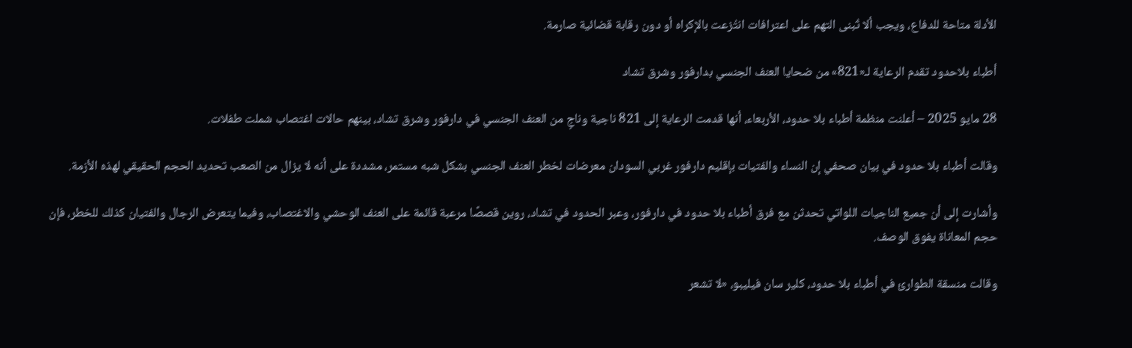الأدلة متاحة للدفاع، ويجب ألا تُبنى التهم على اعترافات انتُزعت بالإكراه أو دون رقابة قضائية صارمة.

أطباء بلاحدود تقدم الرعاية لـ«821» من ضحايا العنف الجنسي بدارفور وشرق تشاد

28 مايو 2025 – أعلنت منظمة أطباء بلا حدود، الأربعاء، أنها قدمت الرعاية إلى 821 ناجية وناجٍ من العنف الجنسي في دارفور وشرق تشاد، بينهم حالات اغتصاب شملت طفلات.

وقالت أطباء بلا حدود في بيان صحفي إن النساء والفتيات بإقليم دارفور غربي السودان معرضات لخطر العنف الجنسي بشكل شبه مستمر، مشددة على أنه لا يزال من الصعب تحديد الحجم الحقيقي لهذه الأزمة.

وأشارت إلى أن جميع الناجيات اللواتي تحدثن مع فرق أطباء بلا حدود في دارفور، وعبر الحدود في تشاد، روين قصصًا مرعبة قائمة على العنف الوحشي والاغتصاب، وفيما يتعرض الرجال والفتيان كذلك للخطر، فإن حجم المعاناة يفوق الوصف.

وقالت منسقة الطوارئ في أطباء بلا حدود، كلير سان فيليبو، «لا تشعر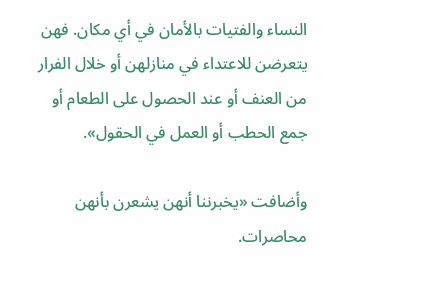النساء والفتيات بالأمان في أي مكان. فهن يتعرضن للاعتداء في منازلهن أو خلال الفرار من العنف أو عند الحصول على الطعام أو جمع الحطب أو العمل في الحقول».

وأضافت «يخبرننا أنهن يشعرن بأنهن محاصرات.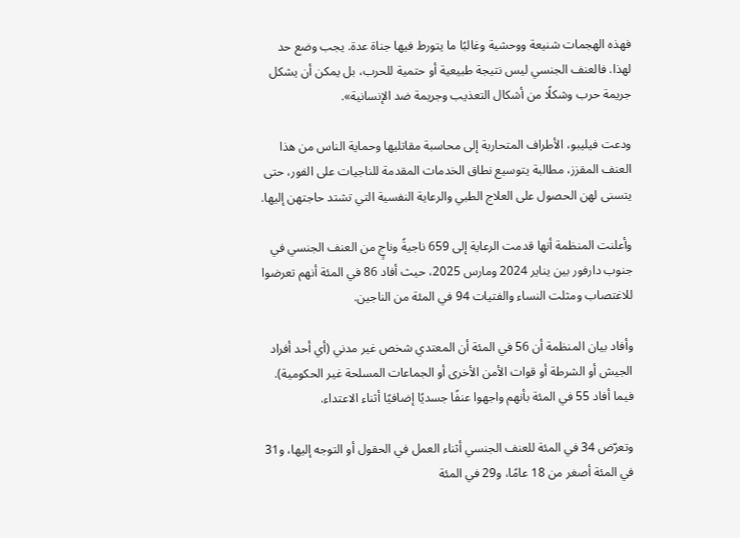فهذه الهجمات شنيعة ووحشية وغالبًا ما يتورط فيها جناة عدة. يجب وضع حد لهذا. فالعنف الجنسي ليس نتيجة طبيعية أو حتمية للحرب، بل يمكن أن يشكل جريمة حرب وشكلًا من أشكال التعذيب وجريمة ضد الإنسانية».

ودعت فيليبو، الأطراف المتحاربة إلى محاسبة مقاتليها وحماية الناس من هذا العنف المقزز، مطالبة يتوسيع نطاق الخدمات المقدمة للناجيات على الفور، حتى يتسنى لهن الحصول على العلاج الطبي والرعاية النفسية التي تشتد حاجتهن إليها.

وأعلنت المنظمة أنها قدمت الرعاية إلى 659 ناجيةً وناجٍ من العنف الجنسي في جنوب دارفور بين يناير 2024 ومارس 2025، حيث أفاد 86 في المئة أنهم تعرضوا للاغتصاب ومثلت النساء والفتيات 94 في المئة من الناجين.

وأفاد بيان المنظمة أن 56 في المئة أن المعتدي شخص غير مدني (أي أحد أفراد الجيش أو الشرطة أو قوات الأمن الأخرى أو الجماعات المسلحة غير الحكومية). فيما أفاد 55 في المئة بأنهم واجهوا عنفًا جسديًا إضافيًا أثناء الاعتداء.

وتعرّض 34 في المئة للعنف الجنسي أثناء العمل في الحقول أو التوجه إليها، و31 في المئة أصغر من 18 عامًا، و29 في المئة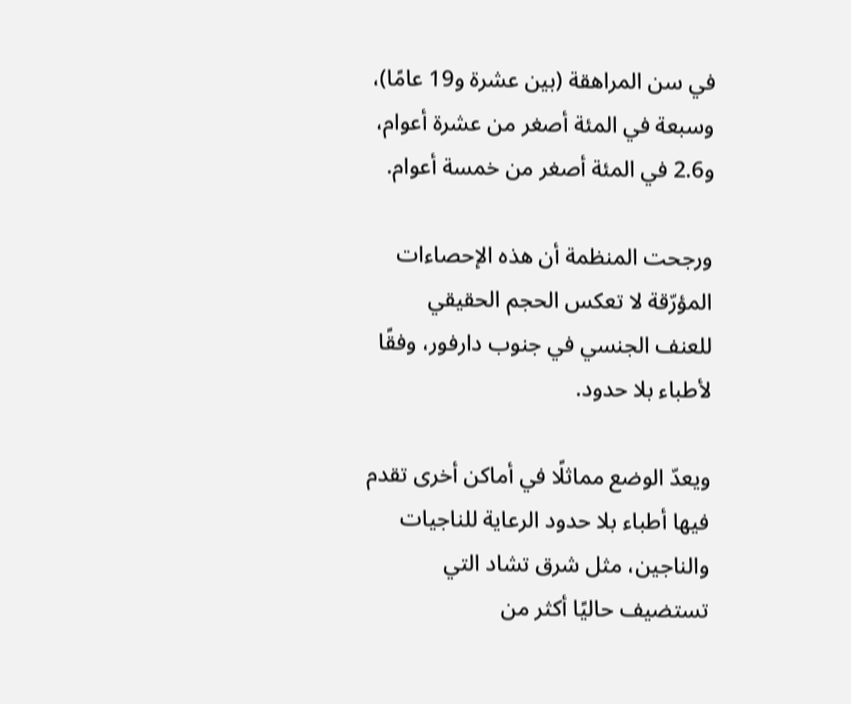في سن المراهقة (بين عشرة و19 عامًا)، وسبعة في المئة أصغر من عشرة أعوام، و2.6 في المئة أصغر من خمسة أعوام.

ورجحت المنظمة أن هذه الإحصاءات المؤرّقة لا تعكس الحجم الحقيقي للعنف الجنسي في جنوب دارفور، وفقًا لأطباء بلا حدود.

ويعدّ الوضع مماثلًا في أماكن أخرى تقدم فيها أطباء بلا حدود الرعاية للناجيات والناجين، مثل شرق تشاد التي تستضيف حاليًا أكثر من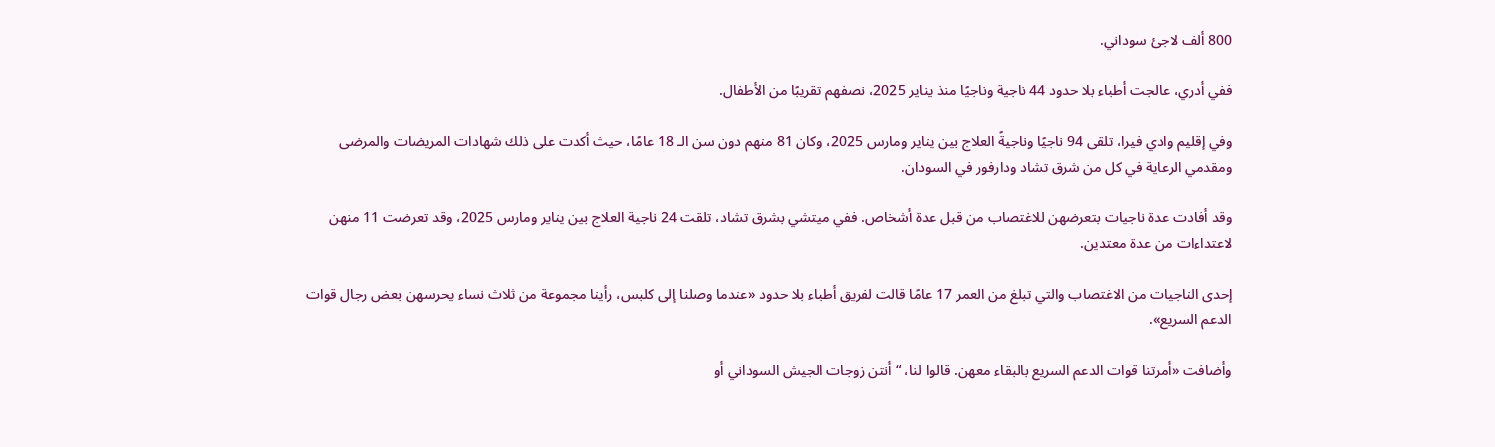800 ألف لاجئ سوداني.

ففي أدري، عالجت أطباء بلا حدود 44 ناجية وناجيًا منذ يناير 2025، نصفهم تقريبًا من الأطفال.

وفي إقليم وادي فيرا، تلقى 94 ناجيًا وناجيةً العلاج بين يناير ومارس 2025، وكان 81 منهم دون سن الـ 18 عامًا، حيث أكدت على ذلك شهادات المريضات والمرضى ومقدمي الرعاية في كل من شرق تشاد ودارفور في السودان.

وقد أفادت عدة ناجيات بتعرضهن للاغتصاب من قبل عدة أشخاص. ففي ميتشي بشرق تشاد، تلقت 24 ناجية العلاج بين يناير ومارس 2025، وقد تعرضت 11 منهن لاعتداءات من عدة معتدين.

إحدى الناجيات من الاغتصاب والتي تبلغ من العمر 17 عامًا قالت لفريق أطباء بلا حدود «عندما وصلنا إلى كلبس، رأينا مجموعة من ثلاث نساء يحرسهن بعض رجال قوات الدعم السريع».

وأضافت «أمرتنا قوات الدعم السريع بالبقاء معهن. قالوا لنا، “أنتن زوجات الجيش السوداني أو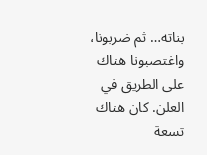بناته… ثم ضربونا، واغتصبونا هناك على الطريق في العلن. كان هناك تسعة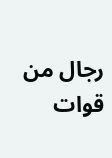رجال من قوات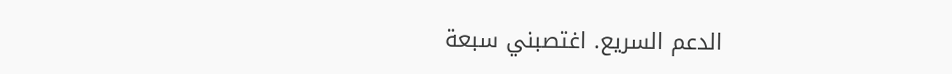الدعم السريع. اغتصبني سبعة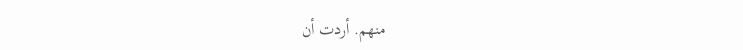منهم. أردت أن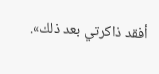أفقد ذاكرتي بعد ذلك».